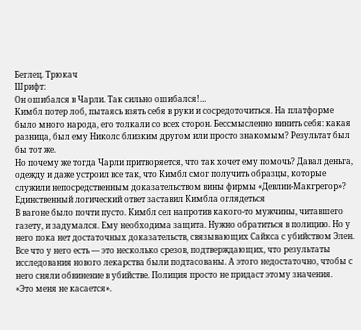Беглец. Трюкач
Шрифт:
Он ошибался в Чарли. Так сильно ошибался!…
Кимбл потер лоб, пытаясь взять себя в руки и сосредоточиться. На платформе было много народа, его толкали со всех сторон. Бессмысленно винить себя: какая разница, был ему Николс близким другом или просто знакомым? Результат был бы тот же.
Но почему же тогда Чарли притворяется, что так хочет ему помочь? Давал деньга, одежду и даже устроил все так, что Кимбл смог получить образцы, которые служили непосредственным доказательством вины фирмы «Девлин-Макгрегор»?
Единственный логический ответ заставил Кимбла оглядеться
В вагоне было почти пусто. Кимбл сел напротив какого-то мужчины, читавшего газету, и задумался. Ему необходима защита. Нужно обратиться в полицию. Но у него пока нет достаточных доказательств, связывающих Сайкса с убийством Элен. Все что у него есть — это несколько срезов, подтверждающих, что результаты исследования нового лекарства были подтасованы. А этого недостаточно, чтобы с него сняли обвинение в убийстве. Полиция просто не придаст этому значения.
«Это меня не касается».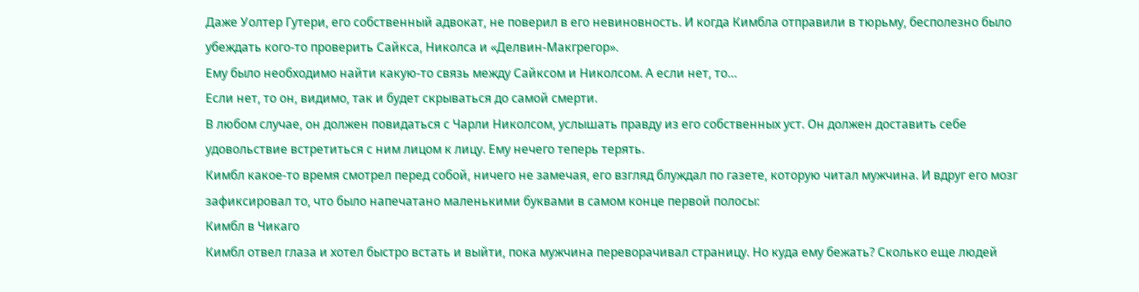Даже Уолтер Гутери, его собственный адвокат, не поверил в его невиновность. И когда Кимбла отправили в тюрьму, бесполезно было убеждать кого-то проверить Сайкса, Николса и «Делвин-Макгрегор».
Ему было необходимо найти какую-то связь между Сайксом и Николсом. А если нет, то…
Если нет, то он, видимо, так и будет скрываться до самой смерти.
В любом случае, он должен повидаться с Чарли Николсом, услышать правду из его собственных уст. Он должен доставить себе удовольствие встретиться с ним лицом к лицу. Ему нечего теперь терять.
Кимбл какое-то время смотрел перед собой, ничего не замечая, его взгляд блуждал по газете, которую читал мужчина. И вдруг его мозг зафиксировал то, что было напечатано маленькими буквами в самом конце первой полосы:
Кимбл в Чикаго
Кимбл отвел глаза и хотел быстро встать и выйти, пока мужчина переворачивал страницу. Но куда ему бежать? Сколько еще людей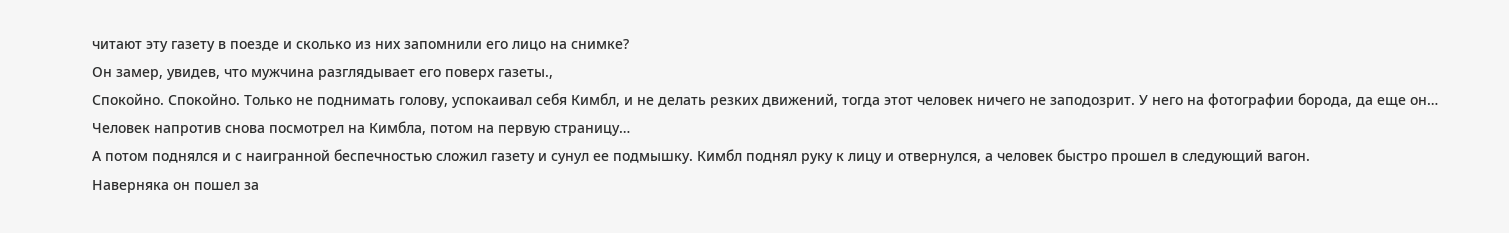читают эту газету в поезде и сколько из них запомнили его лицо на снимке?
Он замер, увидев, что мужчина разглядывает его поверх газеты.,
Спокойно. Спокойно. Только не поднимать голову, успокаивал себя Кимбл, и не делать резких движений, тогда этот человек ничего не заподозрит. У него на фотографии борода, да еще он…
Человек напротив снова посмотрел на Кимбла, потом на первую страницу…
А потом поднялся и с наигранной беспечностью сложил газету и сунул ее подмышку. Кимбл поднял руку к лицу и отвернулся, а человек быстро прошел в следующий вагон.
Наверняка он пошел за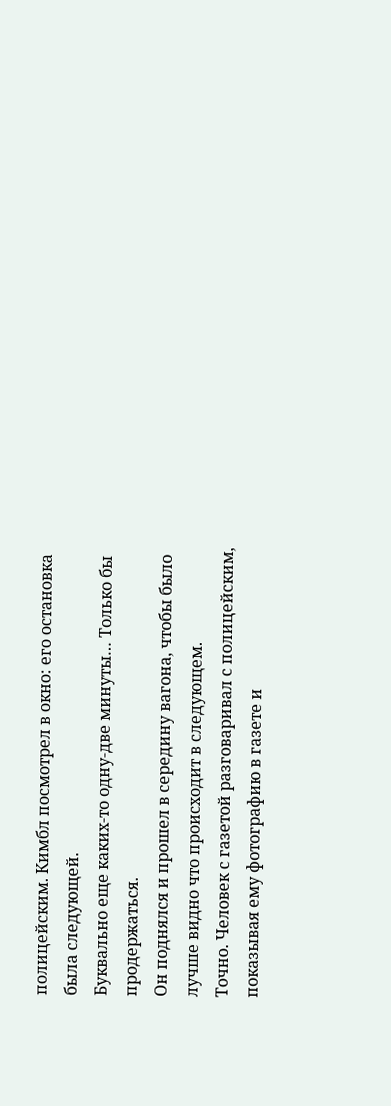полицейским. Кимбл посмотрел в окно: его остановка была следующей.
Буквально еще каких-то одну-две минуты… Только бы продержаться.
Он поднялся и прошел в середину вагона, чтобы было лучше видно что происходит в следующем.
Точно. Человек с газетой разговаривал с полицейским, показывая ему фотографию в газете и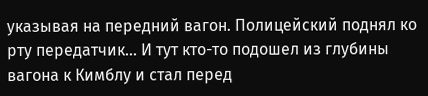указывая на передний вагон. Полицейский поднял ко рту передатчик… И тут кто-то подошел из глубины вагона к Кимблу и стал перед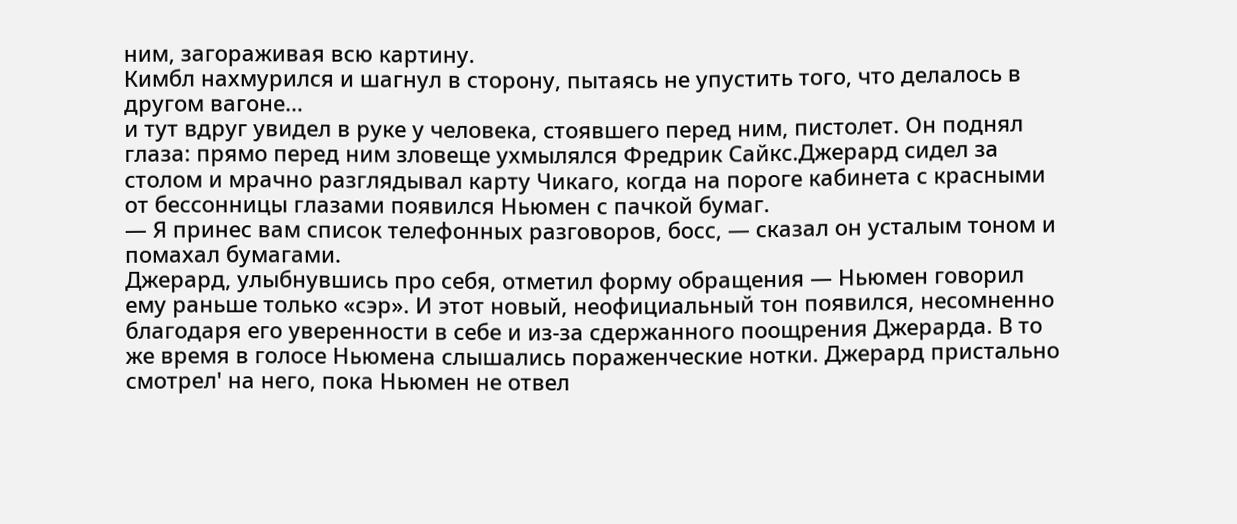ним, загораживая всю картину.
Кимбл нахмурился и шагнул в сторону, пытаясь не упустить того, что делалось в другом вагоне…
и тут вдруг увидел в руке у человека, стоявшего перед ним, пистолет. Он поднял глаза: прямо перед ним зловеще ухмылялся Фредрик Сайкс.Джерард сидел за столом и мрачно разглядывал карту Чикаго, когда на пороге кабинета с красными от бессонницы глазами появился Ньюмен с пачкой бумаг.
— Я принес вам список телефонных разговоров, босс, — сказал он усталым тоном и помахал бумагами.
Джерард, улыбнувшись про себя, отметил форму обращения — Ньюмен говорил ему раньше только «сэр». И этот новый, неофициальный тон появился, несомненно благодаря его уверенности в себе и из-за сдержанного поощрения Джерарда. В то же время в голосе Ньюмена слышались пораженческие нотки. Джерард пристально смотрел' на него, пока Ньюмен не отвел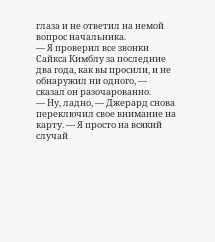глаза и не ответил на немой вопрос начальника.
— Я проверил все звонки Сайкса Кимблу за последние два года, как вы просили, и не обнаружил ни одного, — сказал он разочарованно.
— Ну, ладно, — Джерард снова переключил свое внимание на карту. — Я просто на всякий случай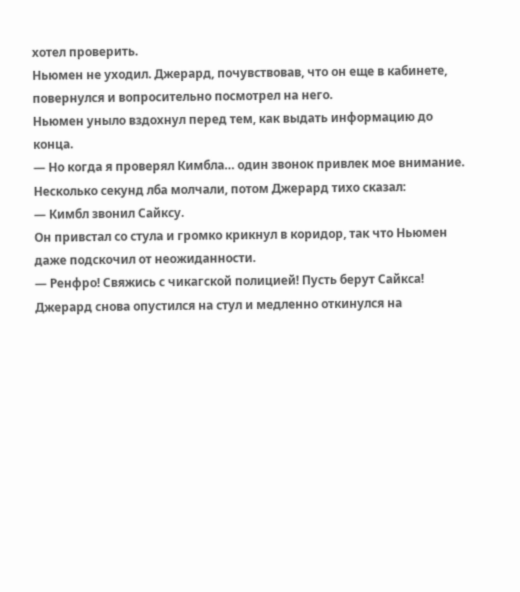хотел проверить.
Ньюмен не уходил. Джерард, почувствовав, что он еще в кабинете, повернулся и вопросительно посмотрел на него.
Ньюмен уныло вздохнул перед тем, как выдать информацию до конца.
— Но когда я проверял Кимбла… один звонок привлек мое внимание.
Несколько секунд лба молчали, потом Джерард тихо сказал:
— Кимбл звонил Сайксу.
Он привстал со стула и громко крикнул в коридор, так что Ньюмен даже подскочил от неожиданности.
— Ренфро! Свяжись с чикагской полицией! Пусть берут Сайкса!
Джерард снова опустился на стул и медленно откинулся на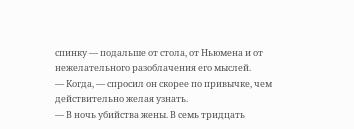спинку — подальше от стола, от Ньюмена и от нежелательного разоблачения его мыслей.
— Когда, — спросил он скорее по привычке, чем действительно желая узнать.
— В ночь убийства жены. В семь тридцать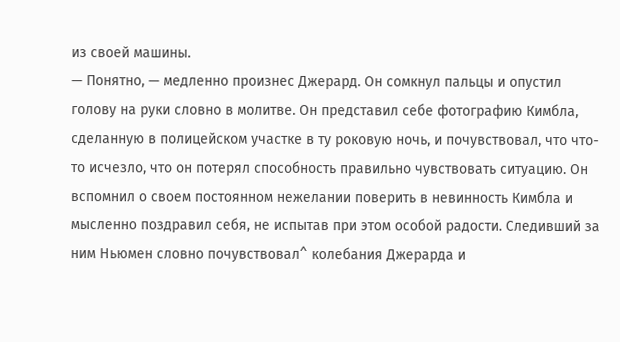из своей машины.
— Понятно, — медленно произнес Джерард. Он сомкнул пальцы и опустил голову на руки словно в молитве. Он представил себе фотографию Кимбла, сделанную в полицейском участке в ту роковую ночь, и почувствовал, что что-то исчезло, что он потерял способность правильно чувствовать ситуацию. Он вспомнил о своем постоянном нежелании поверить в невинность Кимбла и мысленно поздравил себя, не испытав при этом особой радости. Следивший за ним Ньюмен словно почувствовал^ колебания Джерарда и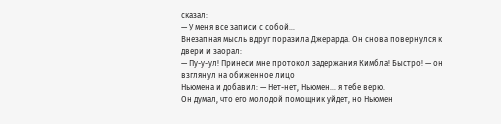сказал:
— У меня все записи с собой…
Внезапная мысль вдруг поразила Джерарда. Он снова повернулся к двери и заорал:
— Пу-у-ул! Принеси мне протокол задержания Кимбла! Быстро! — он взглянул на обиженное лицо
Ньюмена и добавил: — Нет-нет, Ньюмен… я тебе верю.
Он думал, что его молодой помощник уйдет, но Ньюмен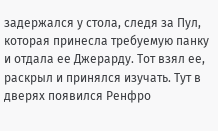задержался у стола, следя за Пул, которая принесла требуемую панку и отдала ее Джерарду. Тот взял ее, раскрыл и принялся изучать. Тут в дверях появился Ренфро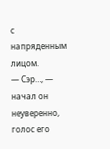с напряденным лицом.
— Сэр…, — начал он неуверенно, голос его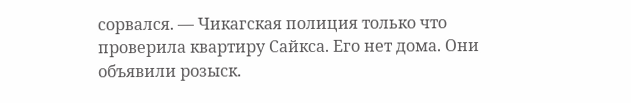сорвался. — Чикагская полиция только что проверила квартиру Сайкса. Его нет дома. Они объявили розыск.